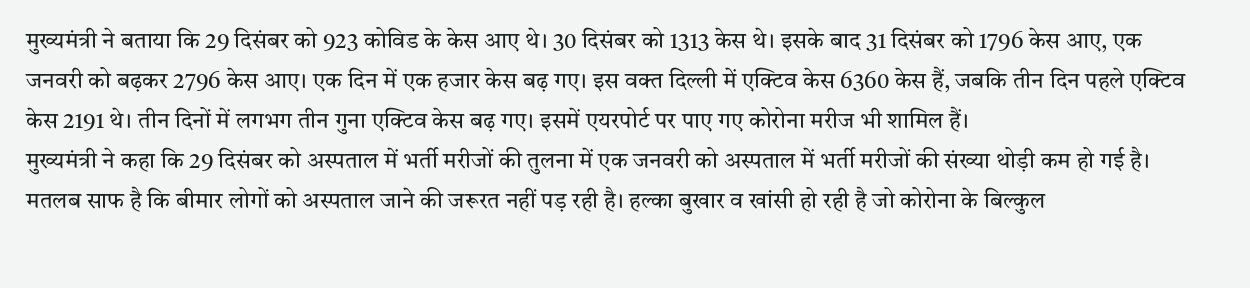मुख्यमंत्री ने बताया कि 29 दिसंबर को 923 कोविड के केस आए थे। 30 दिसंबर को 1313 केस थे। इसके बाद 31 दिसंबर को 1796 केस आए, एक जनवरी को बढ़कर 2796 केस आए। एक दिन में एक हजार केस बढ़ गए। इस वक्त दिल्ली में एक्टिव केस 6360 केस हैं, जबकि तीन दिन पहले एक्टिव केस 2191 थे। तीन दिनों में लगभग तीन गुना एक्टिव केस बढ़ गए। इसमें एयरपोर्ट पर पाए गए कोरोना मरीज भी शामिल हैं।
मुख्यमंत्री ने कहा कि 29 दिसंबर को अस्पताल में भर्ती मरीजों की तुलना में एक जनवरी को अस्पताल में भर्ती मरीजों की संख्या थोड़ी कम हो गई है। मतलब साफ है कि बीमार लोगों को अस्पताल जाने की जरूरत नहीं पड़ रही है। हल्का बुखार व खांसी हो रही है जो कोरोना के बिल्कुल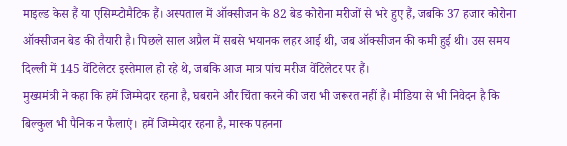माइल्ड केस हैं या एसिम्प्टोमैटिक हैं। अस्पताल में ऑक्सीजन के 82 बेड कोरोना मरीजों से भरे हुए हैं, जबकि 37 हजार कोरोना ऑक्सीजन बेड की तैयारी है। पिछले साल अप्रैल में सबसे भयानक लहर आई थी, जब ऑक्सीजन की कमी हुई थी। उस समय दिल्ली में 145 वेंटिलेटर इस्तेमाल हो रहे थे, जबकि आज मात्र पांच मरीज वेंटिलेटर पर हैं।
मुख्यमंत्री ने कहा कि हमें जिम्मेदार रहना है, घबराने और चिंता करने की जरा भी जरूरत नहीं हैं। मीडिया से भी निवेदन है कि बिल्कुल भी पैनिक न फैलाएं। हमें जिम्मेदार रहना है, मास्क पहनना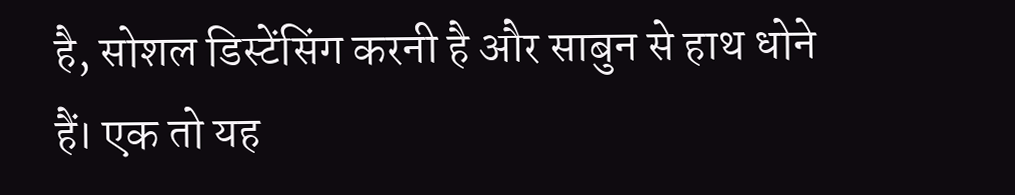है, सोशल डिस्टेंसिंग करनी है और साबुन से हाथ धोने हैं। एक तो यह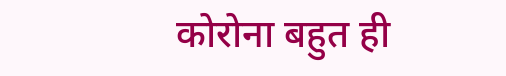कोरोना बहुत ही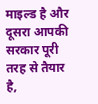माइल्ड है और दूसरा आपकी सरकार पूरी तरह से तैयार है,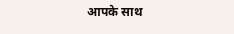आपके साथ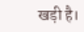खड़ी है।